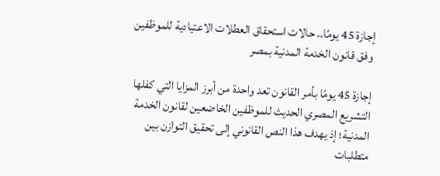إجازة 45 يومًا.. حالات استحقاق العطلات الاعتيادية للموظفين وفق قانون الخدمة المدنية بمصر

إجازة 45 يومًا بأمر القانون تعد واحدة من أبرز المزايا التي كفلها التشريع المصري الحديث للموظفين الخاضعين لقانون الخدمة المدنية؛ إذ يهدف هذا النص القانوني إلى تحقيق التوازن بين متطلبات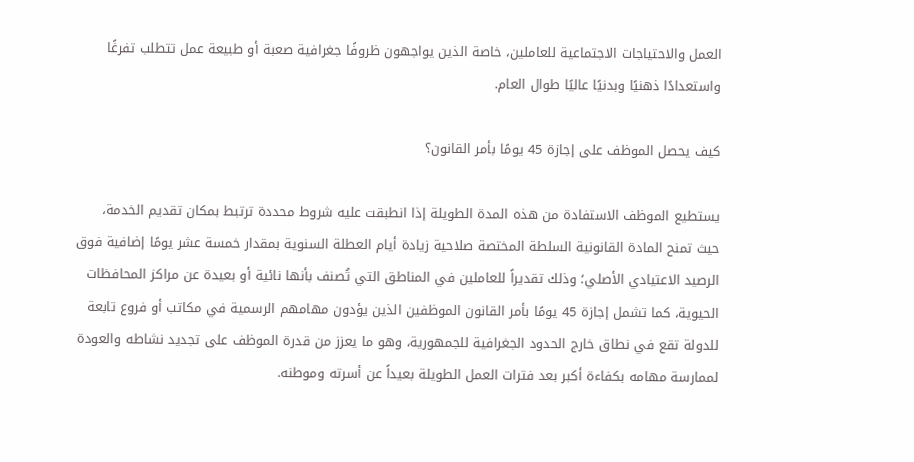العمل والاحتياجات الاجتماعية للعاملين، خاصة الذين يواجهون ظروفًا جغرافية صعبة أو طبيعة عمل تتطلب تفرغًا واستعدادًا ذهنيًا وبدنيًا عاليًا طوال العام.

كيف يحصل الموظف على إجازة 45 يومًا بأمر القانون؟

يستطيع الموظف الاستفادة من هذه المدة الطويلة إذا انطبقت عليه شروط محددة ترتبط بمكان تقديم الخدمة، حيث تمنح المادة القانونية السلطة المختصة صلاحية زيادة أيام العطلة السنوية بمقدار خمسة عشر يومًا إضافية فوق الرصيد الاعتيادي الأصلي؛ وذلك تقديراً للعاملين في المناطق التي تُصنف بأنها نائية أو بعيدة عن مراكز المحافظات الحيوية، كما تشمل إجازة 45 يومًا بأمر القانون الموظفين الذين يؤدون مهامهم الرسمية في مكاتب أو فروع تابعة للدولة تقع في نطاق خارج الحدود الجغرافية للجمهورية، وهو ما يعزز من قدرة الموظف على تجديد نشاطه والعودة لممارسة مهامه بكفاءة أكبر بعد فترات العمل الطويلة بعيداً عن أسرته وموطنه.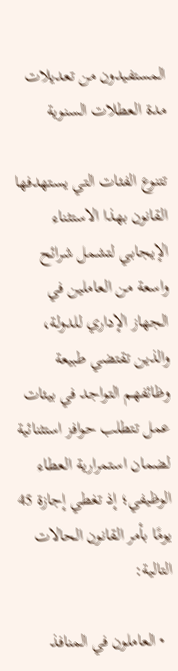المستفيدون من تعديلات مدة العطلات السنوية

تتنوع الفئات التي يستهدفها القانون بهذا الاستثناء الإيجابي لتشمل شرائح واسعة من العاملين في الجهاز الإداري للدولة، والذين تقتضي طبيعة وظائفهم التواجد في بيئات عمل تتطلب حوافز استثنائية لضمان استمرارية العطاء الوظيفي؛ إذ تغطي إجازة 45 يومًا بأمر القانون الحالات التالية:

  • العاملون في المنافذ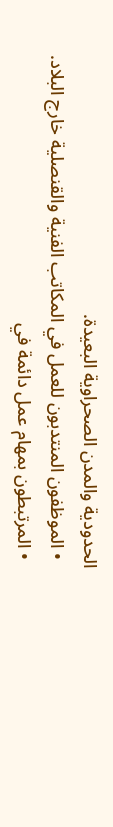الحدودية والمدن الصحراوية البعيدة.
  • الموظفون المنتدبون للعمل في المكاتب الفنية والقنصلية خارج البلاد.
  • المرتبطون بمهام عمل دائمة في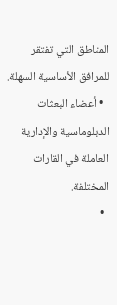المناطق التي تفتقر للمرافق الأساسية السهلة.
  • أعضاء البعثات الدبلوماسية والإدارية العاملة في القارات المختلفة.
  •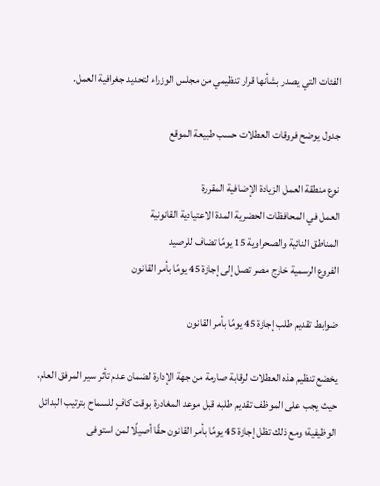الفئات التي يصدر بشأنها قرار تنظيمي من مجلس الوزراء لتحديد جغرافية العمل.

جدول يوضح فروقات العطلات حسب طبيعة الموقع

نوع منطقة العمل الزيادة الإضافية المقررة
العمل في المحافظات الحضرية المدة الاعتيادية القانونية
المناطق النائية والصحراوية 15 يومًا تضاف للرصيد
الفروع الرسمية خارج مصر تصل إلى إجازة 45 يومًا بأمر القانون

ضوابط تقديم طلب إجازة 45 يومًا بأمر القانون

يخضع تنظيم هذه العطلات لرقابة صارمة من جهة الإدارة لضمان عدم تأثر سير المرفق العام، حيث يجب على الموظف تقديم طلبه قبل موعد المغادرة بوقت كافٍ للسماح بترتيب البدائل الوظيفية؛ ومع ذلك تظل إجازة 45 يومًا بأمر القانون حقًا أصيلًا لمن استوفى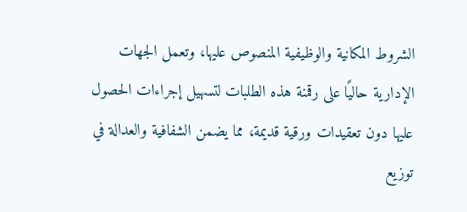الشروط المكانية والوظيفية المنصوص عليها، وتعمل الجهات الإدارية حاليًا على رقمنة هذه الطلبات لتسهيل إجراءات الحصول عليها دون تعقيدات ورقية قديمة، مما يضمن الشفافية والعدالة في توزيع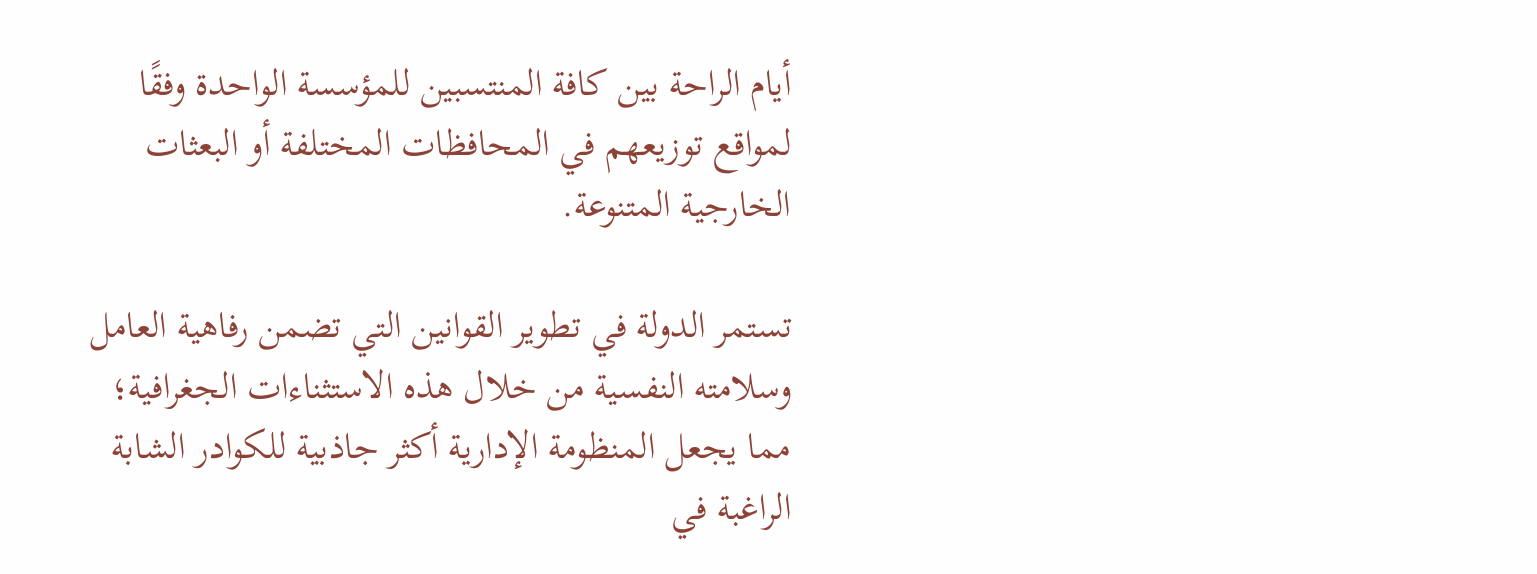أيام الراحة بين كافة المنتسبين للمؤسسة الواحدة وفقًا لمواقع توزيعهم في المحافظات المختلفة أو البعثات الخارجية المتنوعة.

تستمر الدولة في تطوير القوانين التي تضمن رفاهية العامل وسلامته النفسية من خلال هذه الاستثناءات الجغرافية؛ مما يجعل المنظومة الإدارية أكثر جاذبية للكوادر الشابة الراغبة في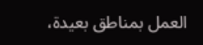العمل بمناطق بعيدة،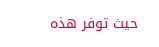حيث توفر هذه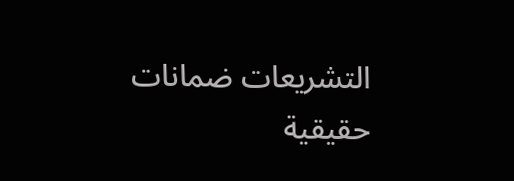التشريعات ضمانات حقيقية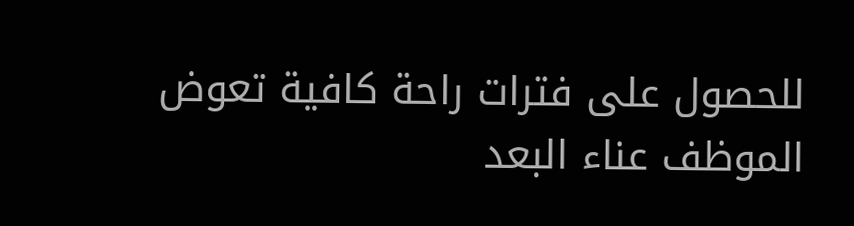للحصول على فترات راحة كافية تعوض الموظف عناء البعد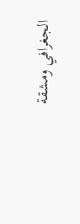الجغرافي ومشقة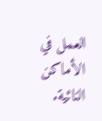العمل في الأماكن النائية.